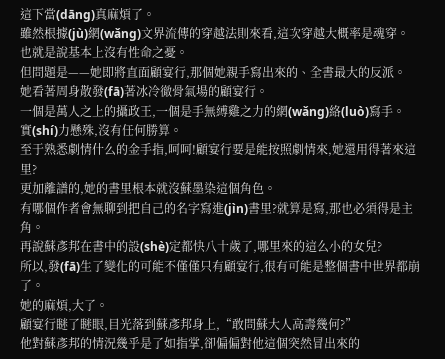這下當(dāng)真麻煩了。
雖然根據(jù)網(wǎng)文界流傳的穿越法則來看,這次穿越大概率是魂穿。
也就是說基本上沒有性命之憂。
但問題是——她即將直面顧宴行,那個她親手寫出來的、全書最大的反派。
她看著周身散發(fā)著冰冷徹骨氣場的顧宴行。
一個是萬人之上的攝政王,一個是手無縛雞之力的網(wǎng)絡(luò)寫手。
實(shí)力懸殊,沒有任何勝算。
至于熟悉劇情什么的金手指,呵呵!顧宴行要是能按照劇情來,她還用得著來這里?
更加離譜的,她的書里根本就沒蘇墨染這個角色。
有哪個作者會無聊到把自己的名字寫進(jìn)書里?就算是寫,那也必須得是主角。
再說蘇彥邦在書中的設(shè)定都快八十歲了,哪里來的這么小的女兒?
所以,發(fā)生了變化的可能不僅僅只有顧宴行,很有可能是整個書中世界都崩了。
她的麻煩,大了。
顧宴行瞇了瞇眼,目光落到蘇彥邦身上,“敢問蘇大人高壽幾何?”
他對蘇彥邦的情況幾乎是了如指掌,卻偏偏對他這個突然冒出來的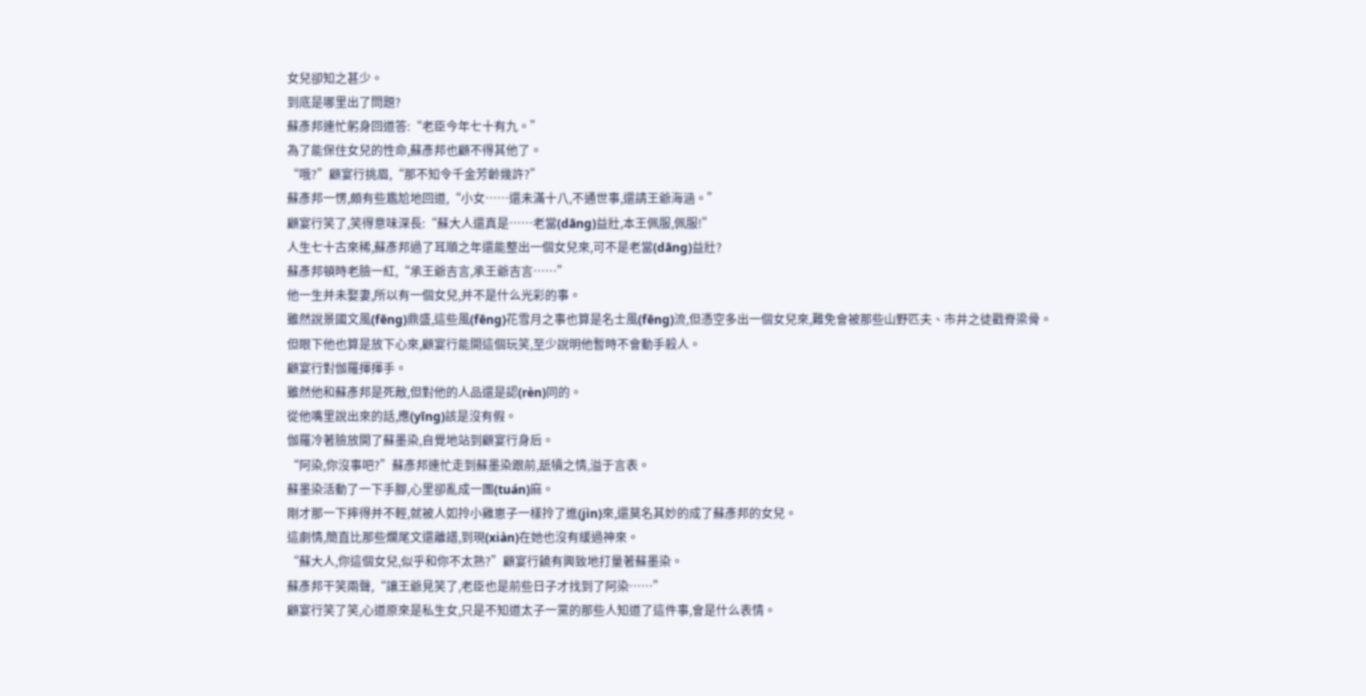女兒卻知之甚少。
到底是哪里出了問題?
蘇彥邦連忙躬身回道答:“老臣今年七十有九。”
為了能保住女兒的性命,蘇彥邦也顧不得其他了。
“哦?”顧宴行挑眉,“那不知令千金芳齡幾許?”
蘇彥邦一愣,頗有些尷尬地回道,“小女……還未滿十八,不通世事,還請王爺海涵。”
顧宴行笑了,笑得意味深長:“蘇大人還真是……老當(dāng)益壯,本王佩服,佩服!”
人生七十古來稀,蘇彥邦過了耳順之年還能整出一個女兒來,可不是老當(dāng)益壯?
蘇彥邦頓時老臉一紅,“承王爺吉言,承王爺吉言……”
他一生并未娶妻,所以有一個女兒,并不是什么光彩的事。
雖然說景國文風(fēng)鼎盛,這些風(fēng)花雪月之事也算是名士風(fēng)流,但憑空多出一個女兒來,難免會被那些山野匹夫、市井之徒戳脊梁骨。
但眼下他也算是放下心來,顧宴行能開這個玩笑,至少說明他暫時不會動手殺人。
顧宴行對伽羅揮揮手。
雖然他和蘇彥邦是死敵,但對他的人品還是認(rèn)同的。
從他嘴里說出來的話,應(yīng)該是沒有假。
伽羅冷著臉放開了蘇墨染,自覺地站到顧宴行身后。
“阿染,你沒事吧?”蘇彥邦連忙走到蘇墨染跟前,舐犢之情,溢于言表。
蘇墨染活動了一下手腳,心里卻亂成一團(tuán)麻。
剛才那一下摔得并不輕,就被人如拎小雞崽子一樣拎了進(jìn)來,還莫名其妙的成了蘇彥邦的女兒。
這劇情,簡直比那些爛尾文還離譜,到現(xiàn)在她也沒有緩過神來。
“蘇大人,你這個女兒,似乎和你不太熟?”顧宴行饒有興致地打量著蘇墨染。
蘇彥邦干笑兩聲,“讓王爺見笑了,老臣也是前些日子才找到了阿染……”
顧宴行笑了笑,心道原來是私生女,只是不知道太子一黨的那些人知道了這件事,會是什么表情。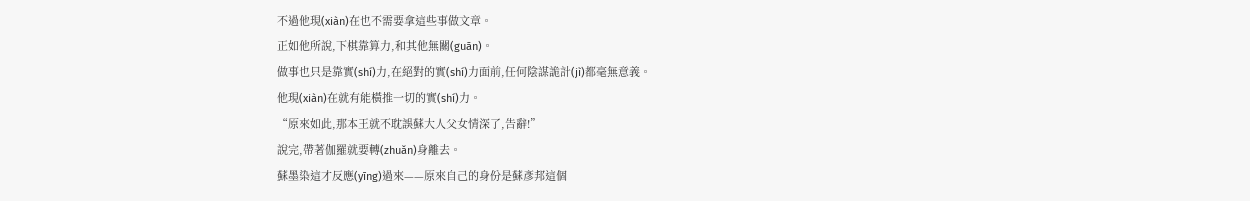不過他現(xiàn)在也不需要拿這些事做文章。
正如他所說,下棋靠算力,和其他無關(guān)。
做事也只是靠實(shí)力,在絕對的實(shí)力面前,任何陰謀詭計(jì)都毫無意義。
他現(xiàn)在就有能橫推一切的實(shí)力。
“原來如此,那本王就不耽誤蘇大人父女情深了,告辭!”
說完,帶著伽羅就要轉(zhuǎn)身離去。
蘇墨染這才反應(yīng)過來——原來自己的身份是蘇彥邦這個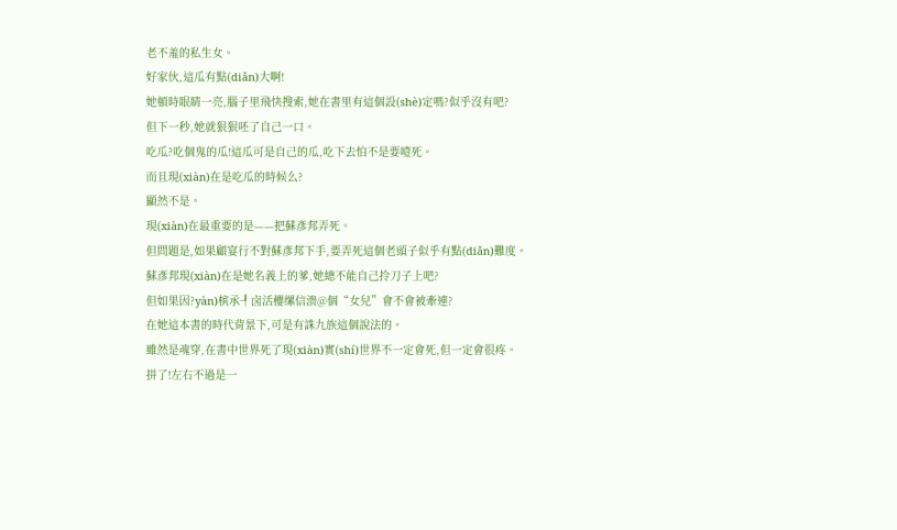老不羞的私生女。
好家伙,這瓜有點(diǎn)大啊!
她頓時眼睛一亮,腦子里飛快搜索,她在書里有這個設(shè)定嗎?似乎沒有吧?
但下一秒,她就狠狠呸了自己一口。
吃瓜?吃個鬼的瓜!這瓜可是自己的瓜,吃下去怕不是要噎死。
而且現(xiàn)在是吃瓜的時候么?
顯然不是。
現(xiàn)在最重要的是——把蘇彥邦弄死。
但問題是,如果顧宴行不對蘇彥邦下手,要弄死這個老頭子似乎有點(diǎn)難度。
蘇彥邦現(xiàn)在是她名義上的爹,她總不能自己拎刀子上吧?
但如果因?yàn)槟承┦卤活櫻缧信溃@個“女兒”會不會被牽連?
在她這本書的時代背景下,可是有誅九族這個說法的。
雖然是魂穿,在書中世界死了現(xiàn)實(shí)世界不一定會死,但一定會很疼。
拼了!左右不過是一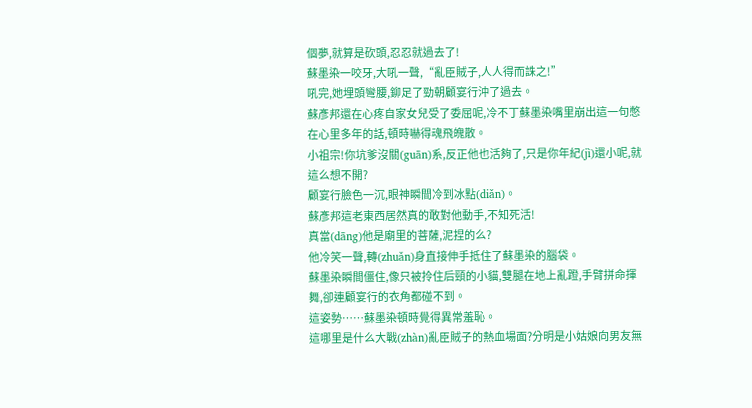個夢,就算是砍頭,忍忍就過去了!
蘇墨染一咬牙,大吼一聲,“亂臣賊子,人人得而誅之!”
吼完,她埋頭彎腰,鉚足了勁朝顧宴行沖了過去。
蘇彥邦還在心疼自家女兒受了委屈呢,冷不丁蘇墨染嘴里崩出這一句憋在心里多年的話,頓時嚇得魂飛魄散。
小祖宗!你坑爹沒關(guān)系,反正他也活夠了,只是你年紀(jì)還小呢,就這么想不開?
顧宴行臉色一沉,眼神瞬間冷到冰點(diǎn)。
蘇彥邦這老東西居然真的敢對他動手,不知死活!
真當(dāng)他是廟里的菩薩,泥捏的么?
他冷笑一聲,轉(zhuǎn)身直接伸手抵住了蘇墨染的腦袋。
蘇墨染瞬間僵住,像只被拎住后頸的小貓,雙腿在地上亂蹬,手臂拼命揮舞,卻連顧宴行的衣角都碰不到。
這姿勢……蘇墨染頓時覺得異常羞恥。
這哪里是什么大戰(zhàn)亂臣賊子的熱血場面?分明是小姑娘向男友無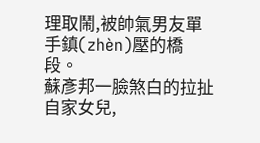理取鬧,被帥氣男友單手鎮(zhèn)壓的橋段。
蘇彥邦一臉煞白的拉扯自家女兒,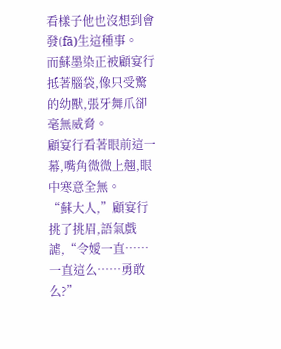看樣子他也沒想到會發(fā)生這種事。
而蘇墨染正被顧宴行抵著腦袋,像只受驚的幼獸,張牙舞爪卻毫無威脅。
顧宴行看著眼前這一幕,嘴角微微上翹,眼中寒意全無。
“蘇大人,”顧宴行挑了挑眉,語氣戲謔,“令嬡一直……一直這么……勇敢么?”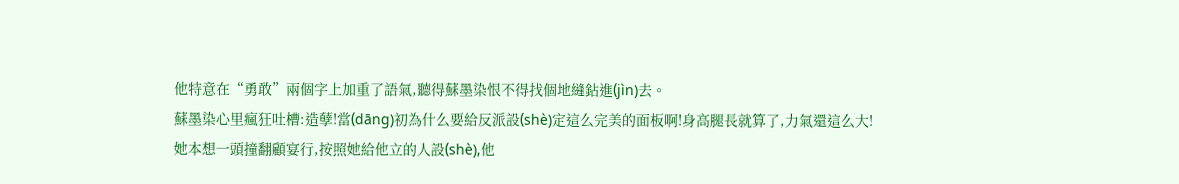他特意在“勇敢”兩個字上加重了語氣,聽得蘇墨染恨不得找個地縫鉆進(jìn)去。
蘇墨染心里瘋狂吐槽:造孽!當(dāng)初為什么要給反派設(shè)定這么完美的面板啊!身高腿長就算了,力氣還這么大!
她本想一頭撞翻顧宴行,按照她給他立的人設(shè),他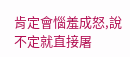肯定會惱羞成怒,說不定就直接屠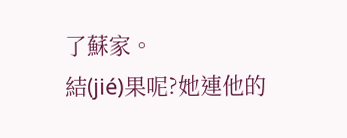了蘇家。
結(jié)果呢?她連他的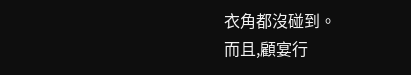衣角都沒碰到。
而且,顧宴行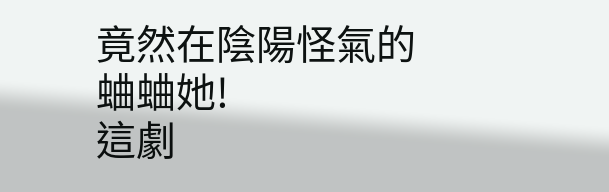竟然在陰陽怪氣的蛐蛐她!
這劇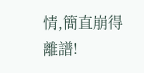情,簡直崩得離譜!